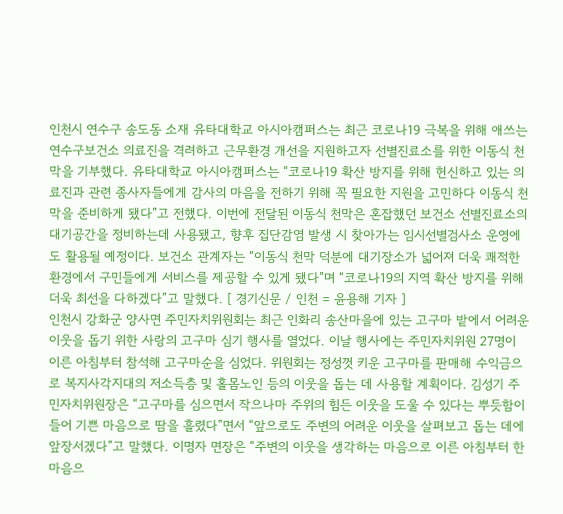인천시 연수구 송도동 소재 유타대학교 아시아캠퍼스는 최근 코로나19 극복을 위해 애쓰는 연수구보건소 의료진을 격려하고 근무환경 개선을 지원하고자 선별진료소를 위한 이동식 천막을 기부했다. 유타대학교 아시아캠퍼스는 “코로나19 확산 방지를 위해 헌신하고 있는 의료진과 관련 종사자들에게 감사의 마음을 전하기 위해 꼭 필요한 지원을 고민하다 이동식 천막을 준비하게 됐다”고 전했다. 이번에 전달된 이동식 천막은 혼잡했던 보건소 선별진료소의 대기공간을 정비하는데 사용됐고, 향후 집단감염 발생 시 찾아가는 임시선별검사소 운영에도 활용될 예정이다. 보건소 관계자는 “이동식 천막 덕분에 대기장소가 넓어져 더욱 쾌적한 환경에서 구민들에게 서비스를 제공할 수 있게 됐다”며 “코로나19의 지역 확산 방지를 위해 더욱 최선을 다하겠다”고 말했다. [ 경기신문 / 인천 = 윤용해 기자 ]
인천시 강화군 양사면 주민자치위원회는 최근 인화리 송산마을에 있는 고구마 밭에서 어려운 이웃을 돕기 위한 사랑의 고구마 심기 행사를 열었다. 이날 행사에는 주민자치위원 27명이 이른 아침부터 참석해 고구마순을 심었다. 위원회는 정성껏 키운 고구마를 판매해 수익금으로 복지사각지대의 저소득층 및 홀몸노인 등의 이웃을 돕는 데 사용할 계획이다. 김성기 주민자치위원장은 “고구마를 심으면서 작으나마 주위의 힘든 이웃을 도울 수 있다는 뿌듯함이 들어 기쁜 마음으로 땀을 흘렸다”면서 “앞으로도 주변의 어려운 이웃을 살펴보고 돕는 데에 앞장서겠다”고 말했다. 이명자 면장은 “주변의 이웃을 생각하는 마음으로 이른 아침부터 한마음으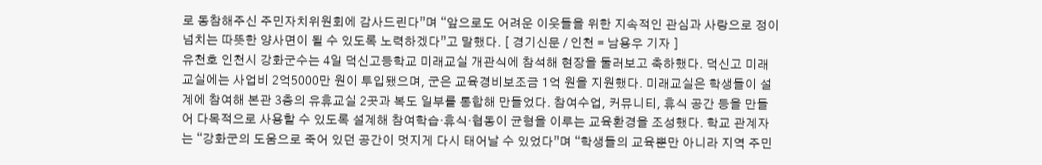로 동참해주신 주민자치위원회에 감사드린다”며 “앞으로도 어려운 이웃들을 위한 지속적인 관심과 사랑으로 정이 넘치는 따뜻한 양사면이 될 수 있도록 노력하겠다”고 말했다. [ 경기신문 / 인천 = 남용우 기자 ]
유천호 인천시 강화군수는 4일 덕신고등학교 미래교실 개관식에 참석해 현장을 둘러보고 축하했다. 덕신고 미래교실에는 사업비 2억5000만 원이 투입됐으며, 군은 교육경비보조금 1억 원을 지원했다. 미래교실은 학생들이 설계에 참여해 본관 3층의 유휴교실 2곳과 복도 일부를 통합해 만들었다. 참여수업, 커뮤니티, 휴식 공간 등을 만들어 다목적으로 사용할 수 있도록 설계해 참여학습‧휴식‧협동이 균형을 이루는 교육환경을 조성했다. 학교 관계자는 “강화군의 도움으로 죽어 있던 공간이 멋지게 다시 태어날 수 있었다”며 “학생들의 교육뿐만 아니라 지역 주민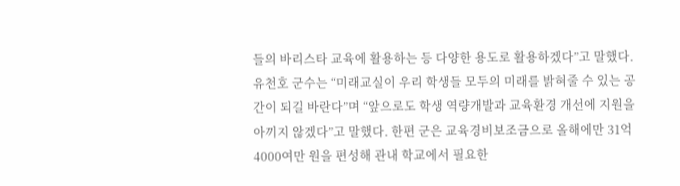들의 바리스타 교육에 활용하는 등 다양한 용도로 활용하겠다”고 말했다. 유천호 군수는 “미래교실이 우리 학생들 모두의 미래를 밝혀줄 수 있는 공간이 되길 바란다”며 “앞으로도 학생 역량개발과 교육환경 개선에 지원을 아끼지 않겠다”고 말했다. 한편 군은 교육경비보조금으로 올해에만 31억4000여만 원을 편성해 관내 학교에서 필요한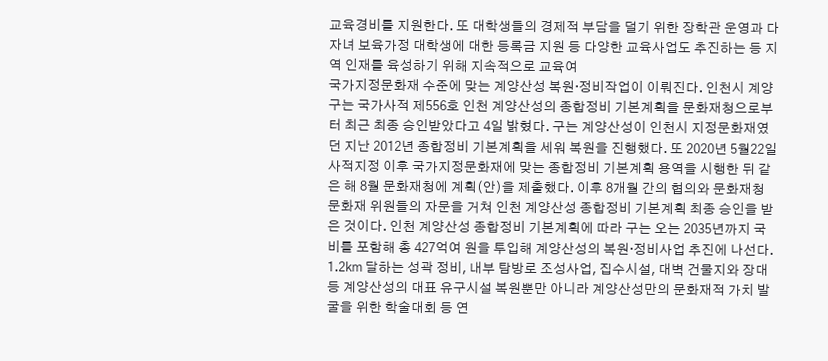교육경비를 지원한다. 또 대학생들의 경제적 부담을 덜기 위한 장학관 운영과 다자녀 보육가정 대학생에 대한 등록금 지원 등 다양한 교육사업도 추진하는 등 지역 인재를 육성하기 위해 지속적으로 교육여
국가지정문화재 수준에 맞는 계양산성 복원·정비작업이 이뤄진다. 인천시 계양구는 국가사적 제556호 인천 계양산성의 종합정비 기본계획을 문화재청으로부터 최근 최종 승인받았다고 4일 밝혔다. 구는 계양산성이 인천시 지정문화재였던 지난 2012년 종합정비 기본계획을 세워 복원을 진행했다. 또 2020년 5월22일 사적지정 이후 국가지정문화재에 맞는 종합정비 기본계획 용역을 시행한 뒤 같은 해 8월 문화재청에 계획(안)을 제출했다. 이후 8개월 간의 협의와 문화재청 문화재 위원들의 자문을 거쳐 인천 계양산성 종합정비 기본계획 최종 승인을 받은 것이다. 인천 계양산성 종합정비 기본계획에 따라 구는 오는 2035년까지 국비를 포함해 총 427억여 원을 투입해 계양산성의 복원‧정비사업 추진에 나선다. 1.2㎞ 달하는 성곽 정비, 내부 탐방로 조성사업, 집수시설, 대벽 건물지와 장대 등 계양산성의 대표 유구시설 복원뿐만 아니라 계양산성만의 문화재적 가치 발굴을 위한 학술대회 등 연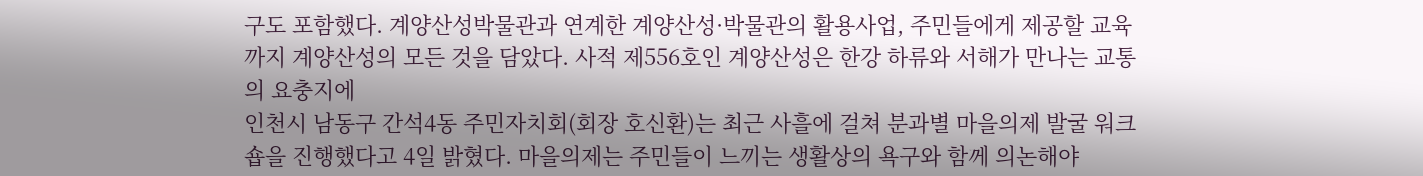구도 포함했다. 계양산성박물관과 연계한 계양산성·박물관의 활용사업, 주민들에게 제공할 교육까지 계양산성의 모든 것을 담았다. 사적 제556호인 계양산성은 한강 하류와 서해가 만나는 교통의 요충지에
인천시 남동구 간석4동 주민자치회(회장 호신환)는 최근 사흘에 걸쳐 분과별 마을의제 발굴 워크숍을 진행했다고 4일 밝혔다. 마을의제는 주민들이 느끼는 생활상의 욕구와 함께 의논해야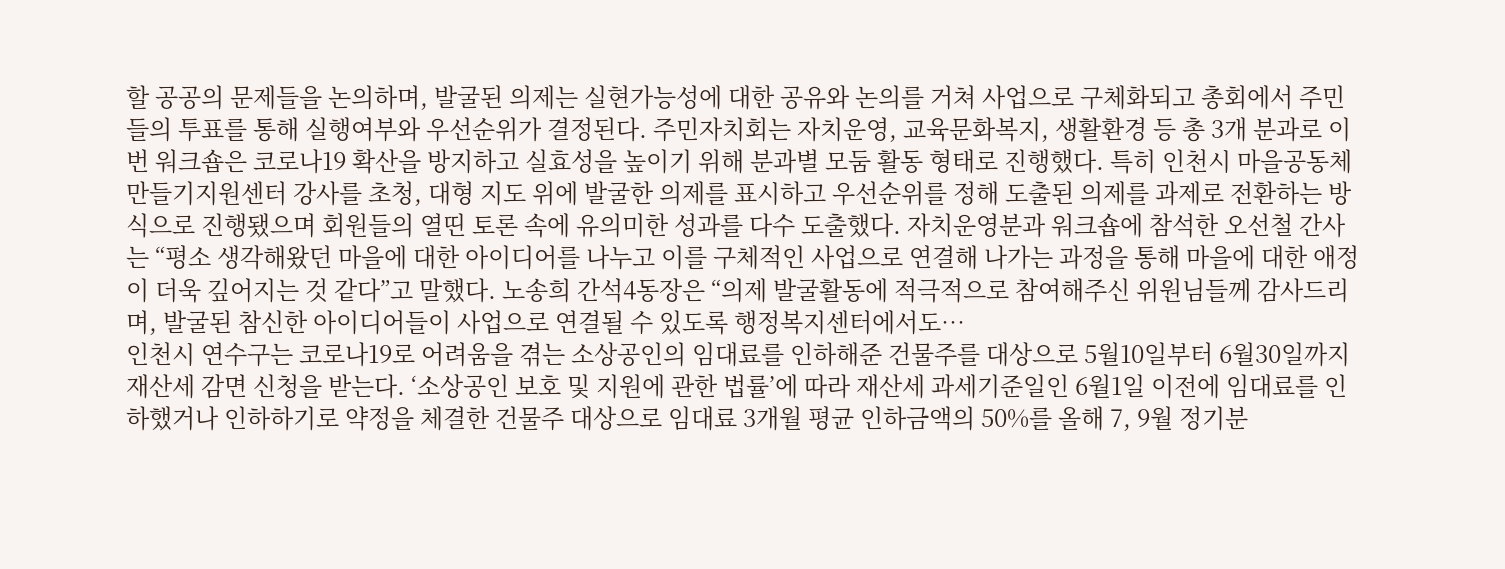할 공공의 문제들을 논의하며, 발굴된 의제는 실현가능성에 대한 공유와 논의를 거쳐 사업으로 구체화되고 총회에서 주민들의 투표를 통해 실행여부와 우선순위가 결정된다. 주민자치회는 자치운영, 교육문화복지, 생활환경 등 총 3개 분과로 이번 워크숍은 코로나19 확산을 방지하고 실효성을 높이기 위해 분과별 모둠 활동 형태로 진행했다. 특히 인천시 마을공동체만들기지원센터 강사를 초청, 대형 지도 위에 발굴한 의제를 표시하고 우선순위를 정해 도출된 의제를 과제로 전환하는 방식으로 진행됐으며 회원들의 열띤 토론 속에 유의미한 성과를 다수 도출했다. 자치운영분과 워크숍에 참석한 오선철 간사는 “평소 생각해왔던 마을에 대한 아이디어를 나누고 이를 구체적인 사업으로 연결해 나가는 과정을 통해 마을에 대한 애정이 더욱 깊어지는 것 같다”고 말했다. 노송희 간석4동장은 “의제 발굴활동에 적극적으로 참여해주신 위원님들께 감사드리며, 발굴된 참신한 아이디어들이 사업으로 연결될 수 있도록 행정복지센터에서도…
인천시 연수구는 코로나19로 어려움을 겪는 소상공인의 임대료를 인하해준 건물주를 대상으로 5월10일부터 6월30일까지 재산세 감면 신청을 받는다. ‘소상공인 보호 및 지원에 관한 법률’에 따라 재산세 과세기준일인 6월1일 이전에 임대료를 인하했거나 인하하기로 약정을 체결한 건물주 대상으로 임대료 3개월 평균 인하금액의 50%를 올해 7, 9월 정기분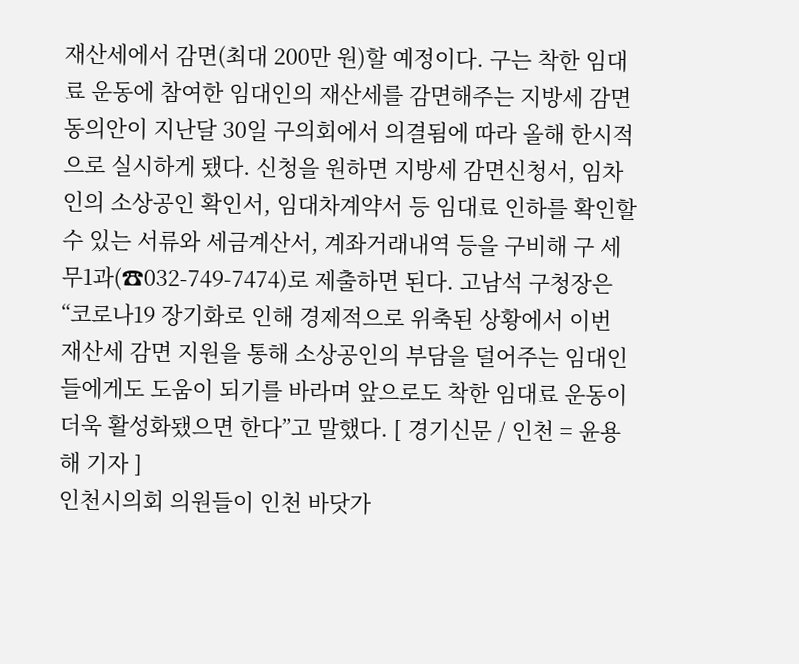재산세에서 감면(최대 200만 원)할 예정이다. 구는 착한 임대료 운동에 참여한 임대인의 재산세를 감면해주는 지방세 감면동의안이 지난달 30일 구의회에서 의결됨에 따라 올해 한시적으로 실시하게 됐다. 신청을 원하면 지방세 감면신청서, 임차인의 소상공인 확인서, 임대차계약서 등 임대료 인하를 확인할 수 있는 서류와 세금계산서, 계좌거래내역 등을 구비해 구 세무1과(☎032-749-7474)로 제출하면 된다. 고남석 구청장은 “코로나19 장기화로 인해 경제적으로 위축된 상황에서 이번 재산세 감면 지원을 통해 소상공인의 부담을 덜어주는 임대인들에게도 도움이 되기를 바라며 앞으로도 착한 임대료 운동이 더욱 활성화됐으면 한다”고 말했다. [ 경기신문 / 인천 = 윤용해 기자 ]
인천시의회 의원들이 인천 바닷가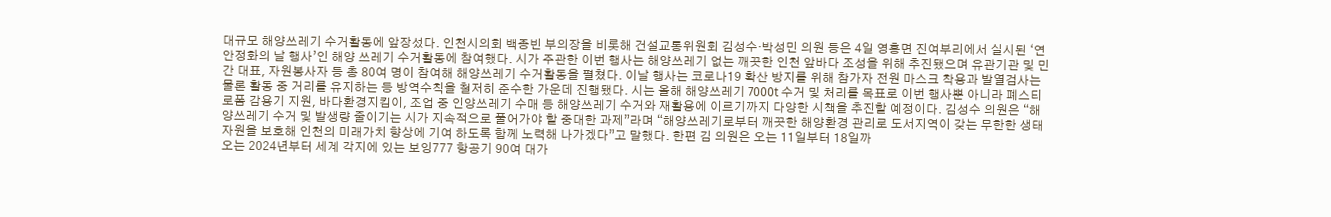대규모 해양쓰레기 수거활동에 앞장섰다. 인천시의회 백종빈 부의장을 비롯해 건설교통위원회 김성수·박성민 의원 등은 4일 영흥면 진여부리에서 실시된 ‘연안정화의 날 행사’인 해양 쓰레기 수거활동에 참여했다. 시가 주관한 이번 행사는 해양쓰레기 없는 깨끗한 인천 앞바다 조성을 위해 추진됐으며 유관기관 및 민간 대표, 자원봉사자 등 총 80여 명이 참여해 해양쓰레기 수거활동을 펼쳤다. 이날 행사는 코로나19 확산 방지를 위해 참가자 전원 마스크 착용과 발열검사는 물론 활동 중 거리를 유지하는 등 방역수칙을 철저히 준수한 가운데 진행됐다. 시는 올해 해양쓰레기 7000t 수거 및 처리를 목표로 이번 행사뿐 아니라 폐스티로폼 감용기 지원, 바다환경지킴이, 조업 중 인양쓰레기 수매 등 해양쓰레기 수거와 재활용에 이르기까지 다양한 시책을 추진할 예정이다. 김성수 의원은 “해양쓰레기 수거 및 발생량 줄이기는 시가 지속적으로 풀어가야 할 중대한 과제”라며 “해양쓰레기로부터 깨끗한 해양환경 관리로 도서지역이 갖는 무한한 생태자원을 보호해 인천의 미래가치 향상에 기여 하도록 함께 노력해 나가겠다”고 말했다. 한편 김 의원은 오는 11일부터 18일까
오는 2024년부터 세계 각지에 있는 보잉777 항공기 90여 대가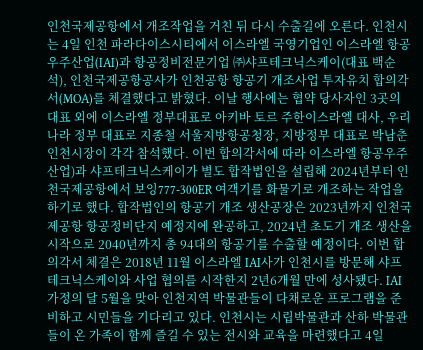인천국제공항에서 개조작업을 거친 뒤 다시 수출길에 오른다. 인천시는 4일 인천 파라다이스시티에서 이스라엘 국영기업인 이스라엘 항공우주산업(IAI)과 항공정비전문기업 ㈜샤프테크닉스케이(대표 백순석), 인천국제공항공사가 인천공항 항공기 개조사업 투자유치 합의각서(MOA)를 체결했다고 밝혔다. 이날 행사에는 협약 당사자인 3곳의 대표 외에 이스라엘 정부대표로 아키바 토르 주한이스라엘 대사, 우리나라 정부 대표로 지종철 서울지방항공청장, 지방정부 대표로 박남춘 인천시장이 각각 참석했다. 이번 합의각서에 따라 이스라엘 항공우주산업)과 샤프테크닉스케이가 별도 합작법인을 설립해 2024년부터 인천국제공항에서 보잉777-300ER 여객기를 화물기로 개조하는 작업을 하기로 했다. 합작법인의 항공기 개조 생산공장은 2023년까지 인천국제공항 항공정비단지 예정지에 완공하고, 2024년 초도기 개조 생산을 시작으로 2040년까지 총 94대의 항공기를 수출할 예정이다. 이번 합의각서 체결은 2018년 11월 이스라엘 IAI사가 인천시를 방문해 샤프테크닉스케이와 사업 협의를 시작한지 2년6개월 만에 성사됐다. IAI
가정의 달 5월을 맞아 인천지역 박물관들이 다채로운 프로그램을 준비하고 시민들을 기다리고 있다. 인천시는 시립박물관과 산하 박물관들이 온 가족이 함께 즐길 수 있는 전시와 교육을 마련했다고 4일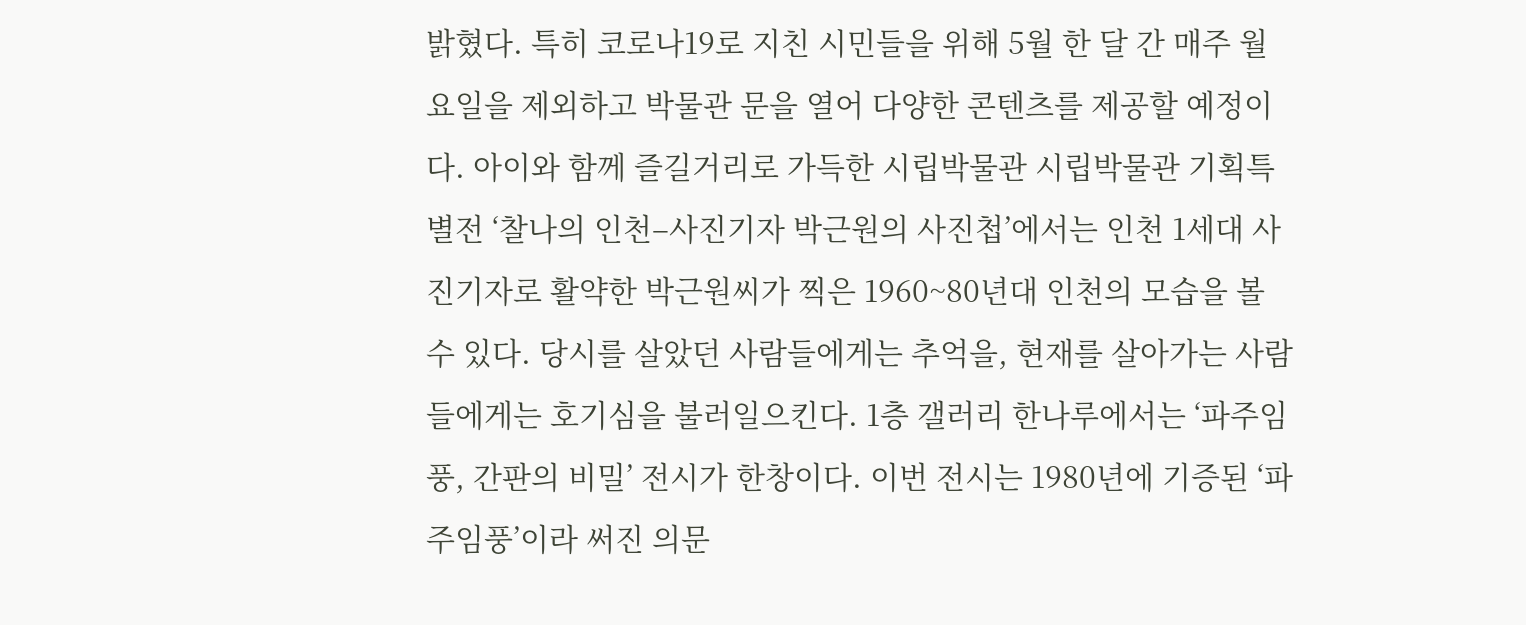밝혔다. 특히 코로나19로 지친 시민들을 위해 5월 한 달 간 매주 월요일을 제외하고 박물관 문을 열어 다양한 콘텐츠를 제공할 예정이다. 아이와 함께 즐길거리로 가득한 시립박물관 시립박물관 기획특별전 ‘찰나의 인천–사진기자 박근원의 사진첩’에서는 인천 1세대 사진기자로 활약한 박근원씨가 찍은 1960~80년대 인천의 모습을 볼 수 있다. 당시를 살았던 사람들에게는 추억을, 현재를 살아가는 사람들에게는 호기심을 불러일으킨다. 1층 갤러리 한나루에서는 ‘파주임풍, 간판의 비밀’ 전시가 한창이다. 이번 전시는 1980년에 기증된 ‘파주임풍’이라 써진 의문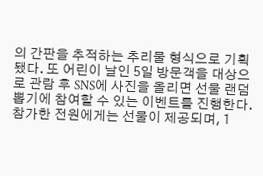의 간판을 추적하는 추리물 형식으로 기획됐다. 또 어린이 날인 5일 방문객을 대상으로 관람 후 SNS에 사진을 올리면 선물 랜덤 뽑기에 참여할 수 있는 이벤트를 진행한다. 참가한 전원에게는 선물이 제공되며, 1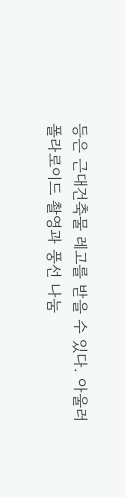등은 근대건축물 레고를 받을 수 있다. 아울러 폴라로이드 촬영과 풍선 나눔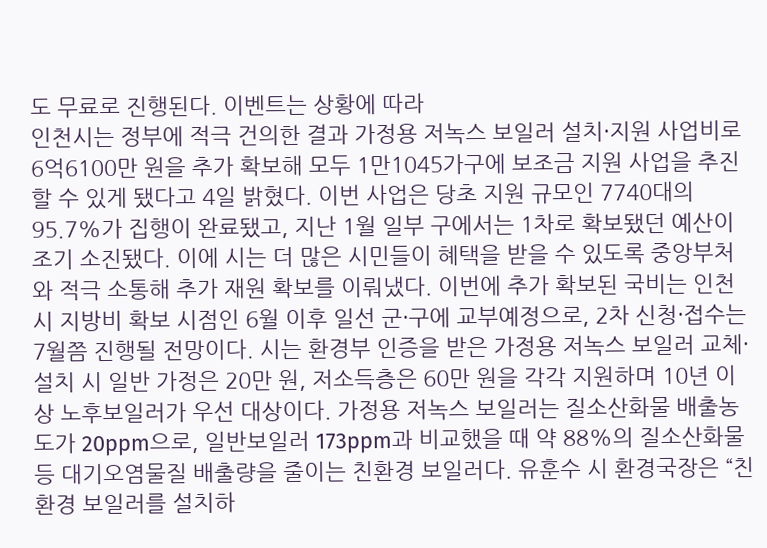도 무료로 진행된다. 이벤트는 상황에 따라
인천시는 정부에 적극 건의한 결과 가정용 저녹스 보일러 설치·지원 사업비로 6억6100만 원을 추가 확보해 모두 1만1045가구에 보조금 지원 사업을 추진할 수 있게 됐다고 4일 밝혔다. 이번 사업은 당초 지원 규모인 7740대의 95.7%가 집행이 완료됐고, 지난 1월 일부 구에서는 1차로 확보됐던 예산이 조기 소진됐다. 이에 시는 더 많은 시민들이 혜택을 받을 수 있도록 중앙부처와 적극 소통해 추가 재원 확보를 이뤄냈다. 이번에 추가 확보된 국비는 인천시 지방비 확보 시점인 6월 이후 일선 군·구에 교부예정으로, 2차 신청·접수는 7월쯤 진행될 전망이다. 시는 환경부 인증을 받은 가정용 저녹스 보일러 교체·설치 시 일반 가정은 20만 원, 저소득층은 60만 원을 각각 지원하며 10년 이상 노후보일러가 우선 대상이다. 가정용 저녹스 보일러는 질소산화물 배출농도가 20ppm으로, 일반보일러 173ppm과 비교했을 때 약 88%의 질소산화물 등 대기오염물질 배출량을 줄이는 친환경 보일러다. 유훈수 시 환경국장은 “친환경 보일러를 설치하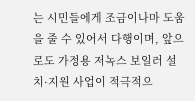는 시민들에게 조금이나마 도움을 줄 수 있어서 다행이며, 앞으로도 가정용 저녹스 보일러 설치·지원 사업이 적극적으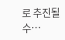로 추진될 수…